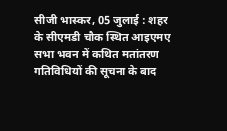सीजी भास्कर, 05 जुलाई : शहर के सीएमडी चौक स्थित आइएमए सभा भवन में कथित मतांतरण गतिविधियों की सूचना के बाद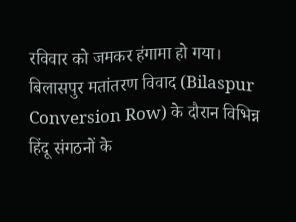रविवार को जमकर हंगामा हो गया। बिलासपुर मतांतरण विवाद (Bilaspur Conversion Row) के दौरान विभिन्न हिंदू संगठनों के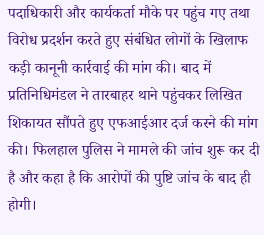पदाधिकारी और कार्यकर्ता मौके पर पहुंच गए तथा विरोध प्रदर्शन करते हुए संबंधित लोगों के खिलाफ कड़ी कानूनी कार्रवाई की मांग की। बाद में प्रतिनिधिमंडल ने तारबाहर थाने पहुंचकर लिखित शिकायत सौंपते हुए एफआईआर दर्ज करने की मांग की। फिलहाल पुलिस ने मामले की जांच शुरू कर दी है और कहा है कि आरोपों की पुष्टि जांच के बाद ही होगी।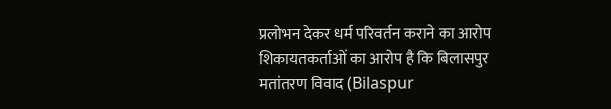प्रलोभन देकर धर्म परिवर्तन कराने का आरोप
शिकायतकर्ताओं का आरोप है कि बिलासपुर मतांतरण विवाद (Bilaspur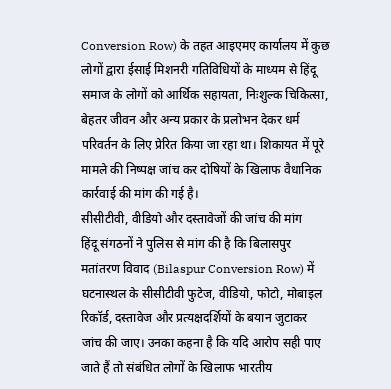Conversion Row) के तहत आइएमए कार्यालय में कुछ लोगों द्वारा ईसाई मिशनरी गतिविधियों के माध्यम से हिंदू समाज के लोगों को आर्थिक सहायता, निःशुल्क चिकित्सा, बेहतर जीवन और अन्य प्रकार के प्रलोभन देकर धर्म परिवर्तन के लिए प्रेरित किया जा रहा था। शिकायत में पूरे मामले की निष्पक्ष जांच कर दोषियों के खिलाफ वैधानिक कार्रवाई की मांग की गई है।
सीसीटीवी, वीडियो और दस्तावेजों की जांच की मांग
हिंदू संगठनों ने पुलिस से मांग की है कि बिलासपुर मतांतरण विवाद (Bilaspur Conversion Row) में घटनास्थल के सीसीटीवी फुटेज, वीडियो, फोटो, मोबाइल रिकॉर्ड, दस्तावेज और प्रत्यक्षदर्शियों के बयान जुटाकर जांच की जाए। उनका कहना है कि यदि आरोप सही पाए जाते हैं तो संबंधित लोगों के खिलाफ भारतीय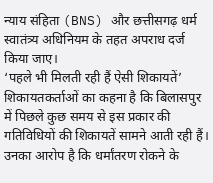न्याय संहिता (BNS) और छत्तीसगढ़ धर्म स्वातंत्र्य अधिनियम के तहत अपराध दर्ज किया जाए।
‘पहले भी मिलती रही हैं ऐसी शिकायतें’
शिकायतकर्ताओं का कहना है कि बिलासपुर में पिछले कुछ समय से इस प्रकार की गतिविधियों की शिकायतें सामने आती रही हैं। उनका आरोप है कि धर्मांतरण रोकने के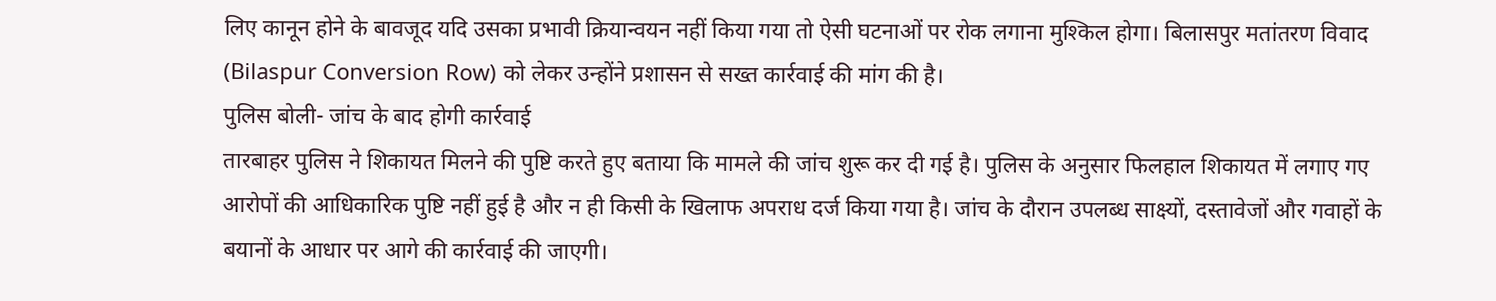लिए कानून होने के बावजूद यदि उसका प्रभावी क्रियान्वयन नहीं किया गया तो ऐसी घटनाओं पर रोक लगाना मुश्किल होगा। बिलासपुर मतांतरण विवाद (Bilaspur Conversion Row) को लेकर उन्होंने प्रशासन से सख्त कार्रवाई की मांग की है।
पुलिस बोली- जांच के बाद होगी कार्रवाई
तारबाहर पुलिस ने शिकायत मिलने की पुष्टि करते हुए बताया कि मामले की जांच शुरू कर दी गई है। पुलिस के अनुसार फिलहाल शिकायत में लगाए गए आरोपों की आधिकारिक पुष्टि नहीं हुई है और न ही किसी के खिलाफ अपराध दर्ज किया गया है। जांच के दौरान उपलब्ध साक्ष्यों, दस्तावेजों और गवाहों के बयानों के आधार पर आगे की कार्रवाई की जाएगी।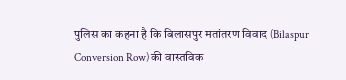पुलिस का कहना है कि बिलासपुर मतांतरण विवाद (Bilaspur Conversion Row) की वास्तविक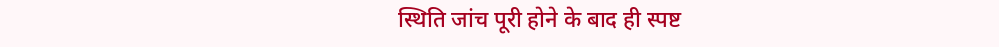स्थिति जांच पूरी होने के बाद ही स्पष्ट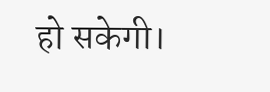हो सकेगी।